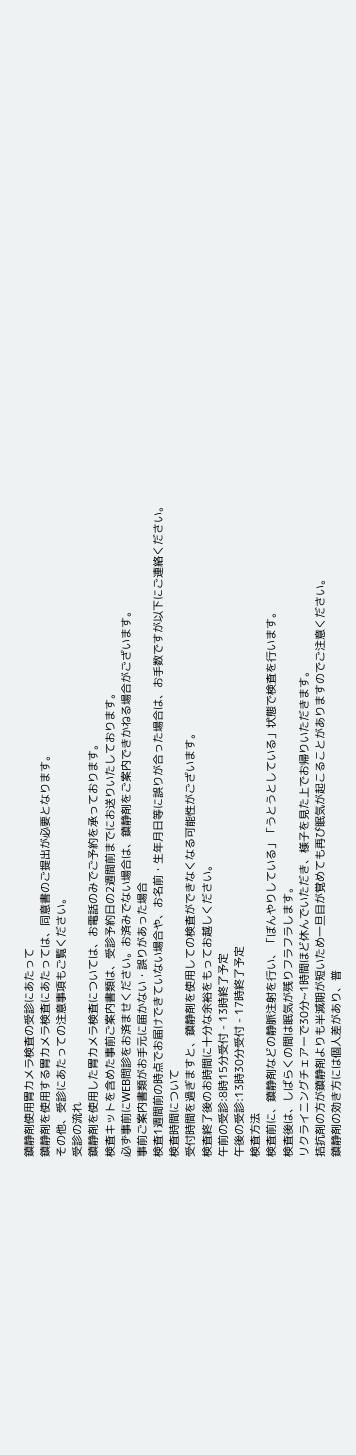鎮静剤使用胃カメラ検査の受診にあたって
鎮静剤を使用する胃カメラ検査にあたっては、同意書のご提出が必要となります。
その他、受診にあたっての注意事項もご覧ください。
受診の流れ
鎮静剤を使用した胃カメラ検査については、お電話のみでご予約を承っております。
検査キットを含めた事前ご案内書類は、受診予約日の2週間前までにお送りいたしております。
必ず事前にWEB問診をお済ませください。お済みでない場合は、鎮静剤をご案内できかねる場合がございます。
事前ご案内書類がお手元に届かない・誤りがあった場合
検査1週間前の時点でお届けできていない場合や、お名前・生年月日等に誤りが合った場合は、お手数ですが以下にご連絡ください。
検査時間について
受付時間を過ぎますと、鎮静剤を使用しての検査ができなくなる可能性がございます。
検査終了後のお時間に十分な余裕をもってお越しください。
午前の受診:8時15分受付 - 13時終了予定
午後の受診:13時30分受付 - 17時終了予定
検査方法
検査前に、鎮静剤などの静脈注射を行い、「ぼんやりしている」「うとうとしている」状態で検査を行います。
検査後は、しばらくの間は眠気が残りフラフラします。
リクライニングチェアーで30分~1時間ほど休んでいただき、様子を見た上でお帰りいただきます。
拮抗剤の方が鎮静剤よりも半減期が短いため一旦目が覚めても再び眠気が起こることがありますのでご注意ください。
鎮静剤の効き方には個人差があり、普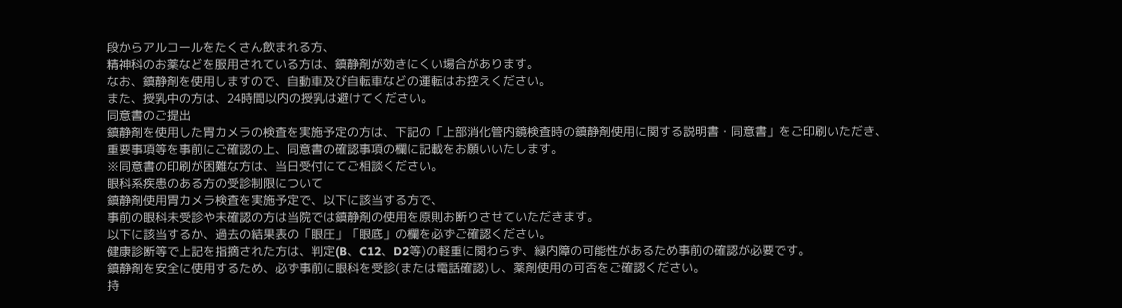段からアルコールをたくさん飲まれる方、
精神科のお薬などを服用されている方は、鎮静剤が効きにくい場合があります。
なお、鎮静剤を使用しますので、自動車及び自転車などの運転はお控えください。
また、授乳中の方は、24時間以内の授乳は避けてください。
同意書のご提出
鎮静剤を使用した胃カメラの検査を実施予定の方は、下記の「上部消化管内鏡検査時の鎮静剤使用に関する説明書・同意書」をご印刷いただき、
重要事項等を事前にご確認の上、同意書の確認事項の欄に記載をお願いいたします。
※同意書の印刷が困難な方は、当日受付にてご相談ください。
眼科系疾患のある方の受診制限について
鎮静剤使用胃カメラ検査を実施予定で、以下に該当する方で、
事前の眼科未受診や未確認の方は当院では鎮静剤の使用を原則お断りさせていただきます。
以下に該当するか、過去の結果表の「眼圧」「眼底」の欄を必ずご確認ください。
健康診断等で上記を指摘された方は、判定(B、C12、D2等)の軽重に関わらず、緑内障の可能性があるため事前の確認が必要です。
鎮静剤を安全に使用するため、必ず事前に眼科を受診(または電話確認)し、薬剤使用の可否をご確認ください。
持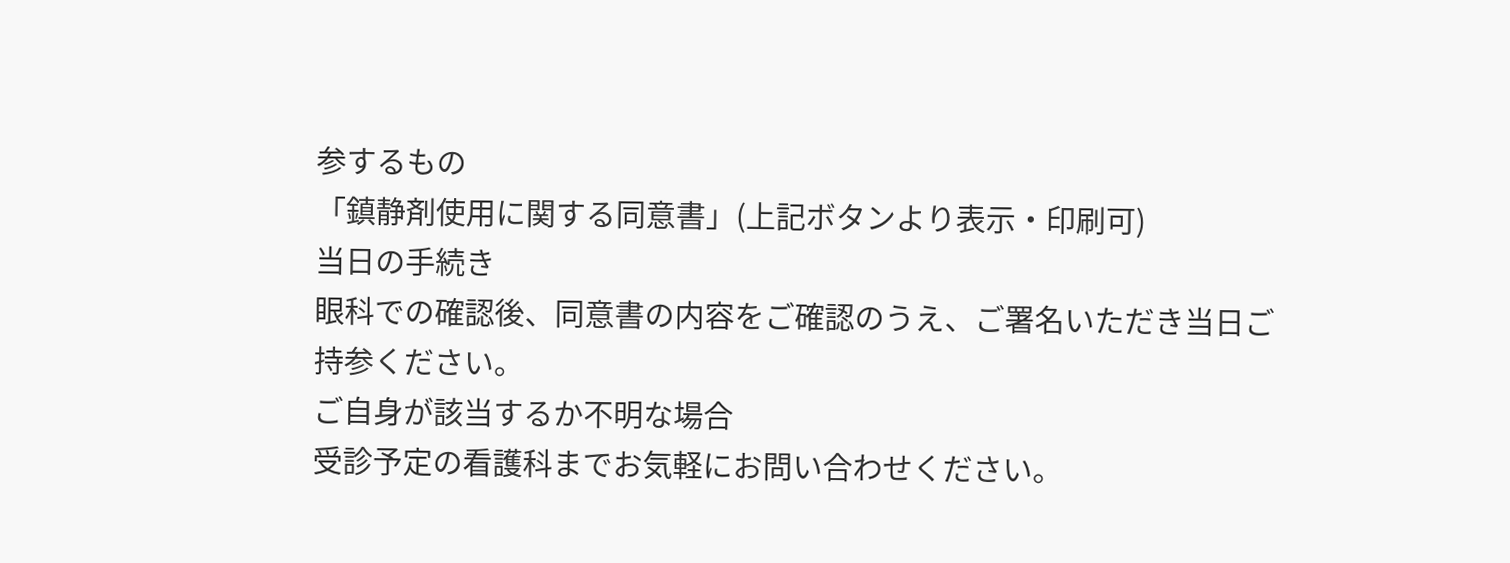参するもの
「鎮静剤使用に関する同意書」(上記ボタンより表示・印刷可)
当日の手続き
眼科での確認後、同意書の内容をご確認のうえ、ご署名いただき当日ご持参ください。
ご自身が該当するか不明な場合
受診予定の看護科までお気軽にお問い合わせください。